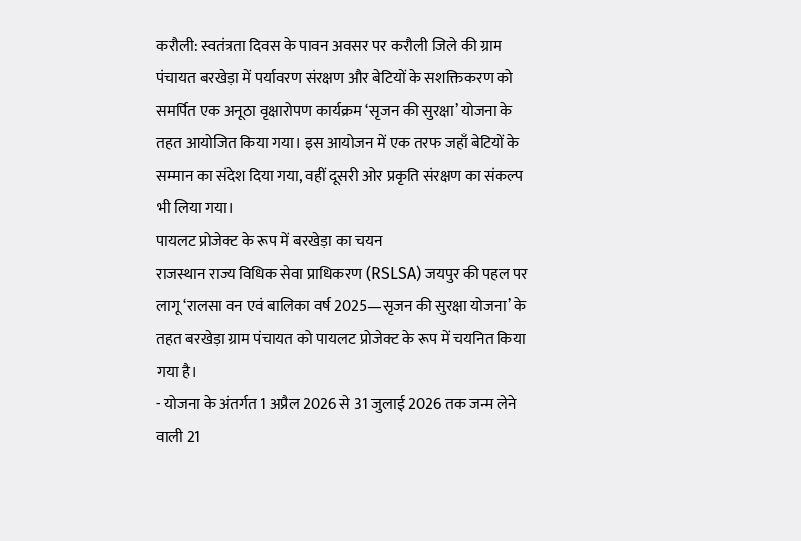करौली: स्वतंत्रता दिवस के पावन अवसर पर करौली जिले की ग्राम पंचायत बरखेड़ा में पर्यावरण संरक्षण और बेटियों के सशक्तिकरण को समर्पित एक अनूठा वृक्षारोपण कार्यक्रम ‘सृजन की सुरक्षा’ योजना के तहत आयोजित किया गया। इस आयोजन में एक तरफ जहाँ बेटियों के सम्मान का संदेश दिया गया, वहीं दूसरी ओर प्रकृति संरक्षण का संकल्प भी लिया गया।
पायलट प्रोजेक्ट के रूप में बरखेड़ा का चयन
राजस्थान राज्य विधिक सेवा प्राधिकरण (RSLSA) जयपुर की पहल पर लागू ‘रालसा वन एवं बालिका वर्ष 2025—सृजन की सुरक्षा योजना’ के तहत बरखेड़ा ग्राम पंचायत को पायलट प्रोजेक्ट के रूप में चयनित किया गया है।
- योजना के अंतर्गत 1 अप्रैल 2026 से 31 जुलाई 2026 तक जन्म लेने वाली 21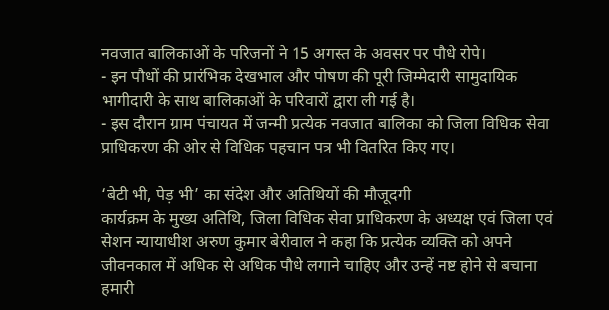नवजात बालिकाओं के परिजनों ने 15 अगस्त के अवसर पर पौधे रोपे।
- इन पौधों की प्रारंभिक देखभाल और पोषण की पूरी जिम्मेदारी सामुदायिक भागीदारी के साथ बालिकाओं के परिवारों द्वारा ली गई है।
- इस दौरान ग्राम पंचायत में जन्मी प्रत्येक नवजात बालिका को जिला विधिक सेवा प्राधिकरण की ओर से विधिक पहचान पत्र भी वितरित किए गए।

‘बेटी भी, पेड़ भी’ का संदेश और अतिथियों की मौजूदगी
कार्यक्रम के मुख्य अतिथि, जिला विधिक सेवा प्राधिकरण के अध्यक्ष एवं जिला एवं सेशन न्यायाधीश अरुण कुमार बेरीवाल ने कहा कि प्रत्येक व्यक्ति को अपने जीवनकाल में अधिक से अधिक पौधे लगाने चाहिए और उन्हें नष्ट होने से बचाना हमारी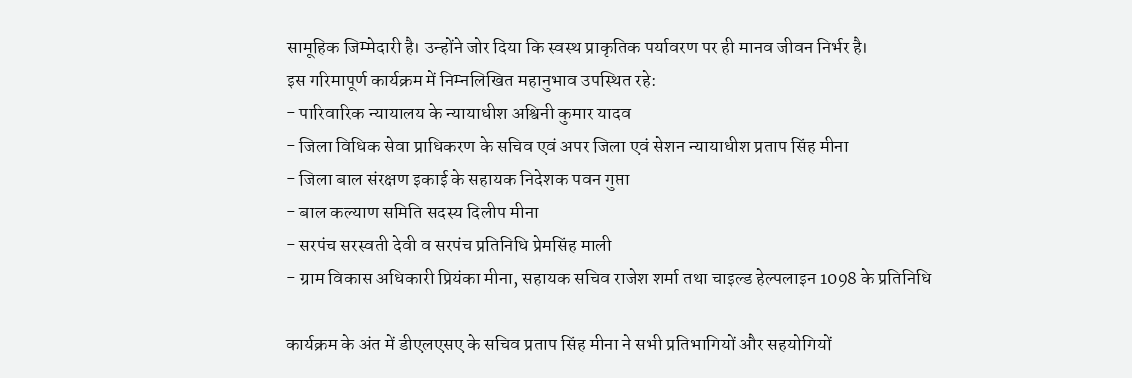सामूहिक जिम्मेदारी है। उन्होंने जोर दिया कि स्वस्थ प्राकृतिक पर्यावरण पर ही मानव जीवन निर्भर है।
इस गरिमापूर्ण कार्यक्रम में निम्नलिखित महानुभाव उपस्थित रहे:
- पारिवारिक न्यायालय के न्यायाधीश अश्विनी कुमार यादव
- जिला विधिक सेवा प्राधिकरण के सचिव एवं अपर जिला एवं सेशन न्यायाधीश प्रताप सिंह मीना
- जिला बाल संरक्षण इकाई के सहायक निदेशक पवन गुप्ता
- बाल कल्याण समिति सदस्य दिलीप मीना
- सरपंच सरस्वती देवी व सरपंच प्रतिनिधि प्रेमसिंह माली
- ग्राम विकास अधिकारी प्रियंका मीना, सहायक सचिव राजेश शर्मा तथा चाइल्ड हेल्पलाइन 1098 के प्रतिनिधि

कार्यक्रम के अंत में डीएलएसए के सचिव प्रताप सिंह मीना ने सभी प्रतिभागियों और सहयोगियों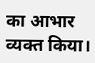का आभार व्यक्त किया।